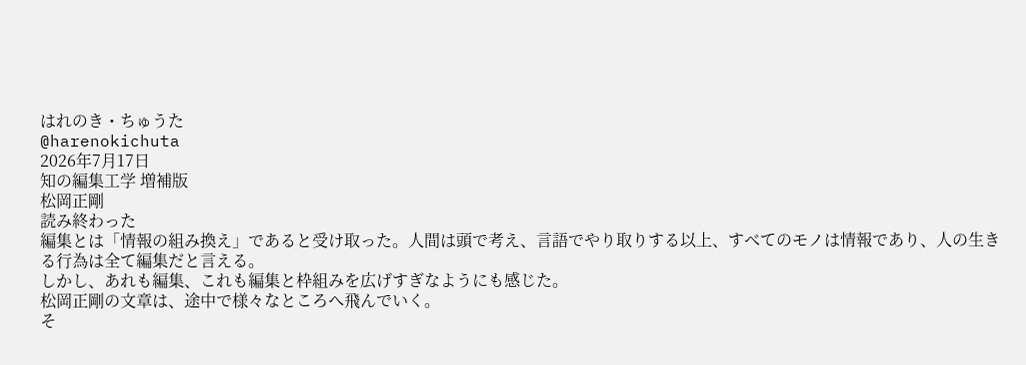はれのき・ちゅうた
@harenokichuta
2026年7月17日
知の編集工学 増補版
松岡正剛
読み終わった
編集とは「情報の組み換え」であると受け取った。人間は頭で考え、言語でやり取りする以上、すべてのモノは情報であり、人の生きる行為は全て編集だと言える。
しかし、あれも編集、これも編集と枠組みを広げすぎなようにも感じた。
松岡正剛の文章は、途中で様々なところへ飛んでいく。
そ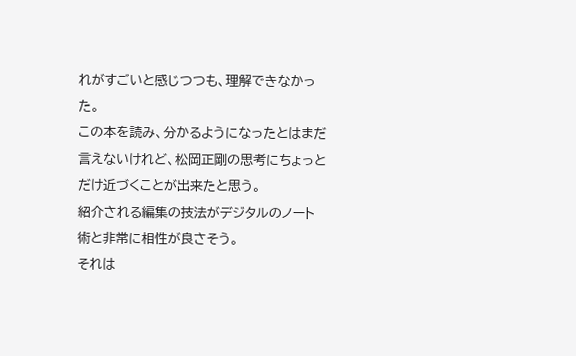れがすごいと感じつつも、理解できなかった。
この本を読み、分かるようになったとはまだ言えないけれど、松岡正剛の思考にちょっとだけ近づくことが出来たと思う。
紹介される編集の技法がデジタルのノート術と非常に相性が良さそう。
それは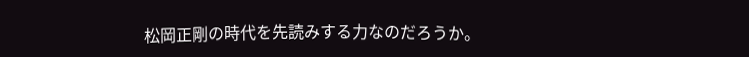松岡正剛の時代を先読みする力なのだろうか。